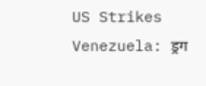US Strikes Venezuela: ड्रग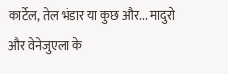कार्टेल, तेल भंडार या कुछ और... मादुरो और वेनेजुएला के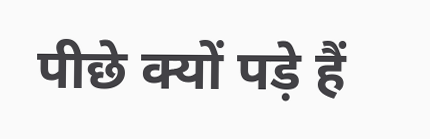पीछे क्यों पड़े हैं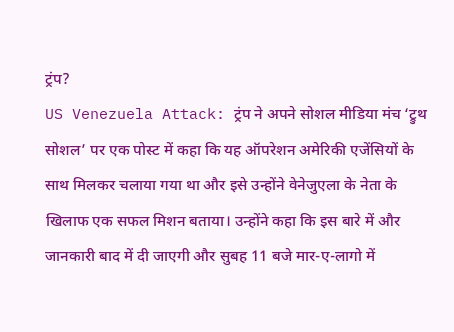ट्रंप?
US Venezuela Attack: ट्रंप ने अपने सोशल मीडिया मंच ‘ट्रुथ सोशल’ पर एक पोस्ट में कहा कि यह ऑपरेशन अमेरिकी एजेंसियों के साथ मिलकर चलाया गया था और इसे उन्होंने वेनेजुएला के नेता के खिलाफ एक सफल मिशन बताया। उन्होंने कहा कि इस बारे में और जानकारी बाद में दी जाएगी और सुबह 11 बजे मार-ए-लागो में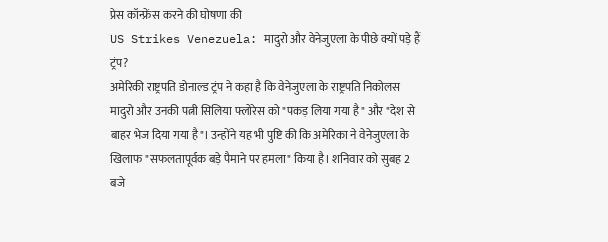प्रेस कॉन्फ्रेंस करने की घोषणा की
US Strikes Venezuela: मादुरो और वेनेजुएला के पीछे क्यों पड़े हैं ट्रंप?
अमेरिकी राष्ट्रपति डोनाल्ड ट्रंप ने कहा है कि वेनेजुएला के राष्ट्रपति निकोलस मादुरो और उनकी पत्नी सिलिया फ्लोरेस को "पकड़ लिया गया है" और "देश से बाहर भेज दिया गया है"। उन्होंने यह भी पुष्टि की कि अमेरिका ने वेनेजुएला के खिलाफ "सफलतापूर्वक बड़े पैमाने पर हमला" किया है। शनिवार को सुबह 2 बजे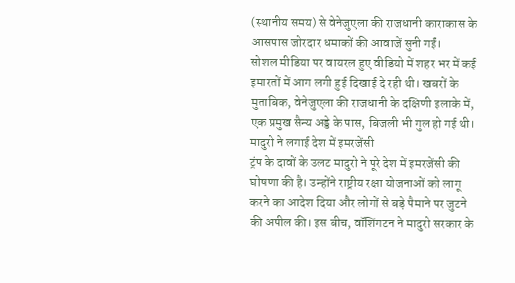(स्थानीय समय) से वेनेजुएला की राजधानी काराकास के आसपास जोरदार धमाकों की आवाजें सुनी गईं।
सोशल मीडिया पर वायरल हुए वीडियो में शहर भर में कई इमारतों में आग लगी हुई दिखाई दे रही थी। खबरों के मुताबिक, वेनेजुएला की राजधानी के दक्षिणी इलाके में, एक प्रमुख सैन्य अड्डे के पास, बिजली भी गुल हो गई थी।
मादुरो ने लगाई देश में इमरजेंसी
ट्रंप के दावों के उलट मादुरो ने पूरे देश में इमरजेंसी की घोषणा की है। उन्होंने राष्ट्रीय रक्षा योजनाओं को लागू करने का आदेश दिया और लोगों से बड़े पैमाने पर जुटने की अपील की। इस बीच, वॉशिंगटन ने मादुरो सरकार के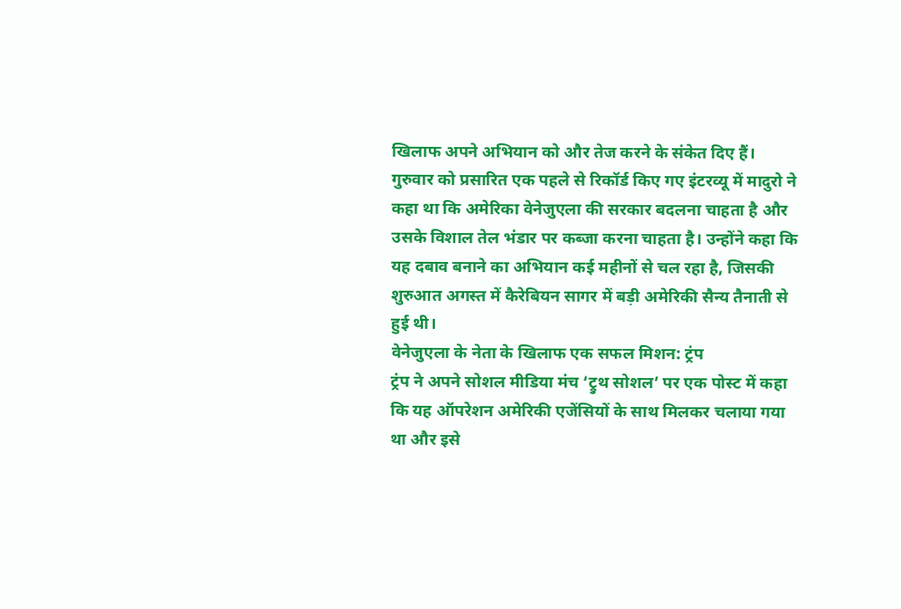खिलाफ अपने अभियान को और तेज करने के संकेत दिए हैं।
गुरुवार को प्रसारित एक पहले से रिकॉर्ड किए गए इंटरव्यू में मादुरो ने कहा था कि अमेरिका वेनेजुएला की सरकार बदलना चाहता है और उसके विशाल तेल भंडार पर कब्जा करना चाहता है। उन्होंने कहा कि यह दबाव बनाने का अभियान कई महीनों से चल रहा है, जिसकी शुरुआत अगस्त में कैरेबियन सागर में बड़ी अमेरिकी सैन्य तैनाती से हुई थी।
वेनेजुएला के नेता के खिलाफ एक सफल मिशन: ट्रंप
ट्रंप ने अपने सोशल मीडिया मंच ‘ट्रुथ सोशल’ पर एक पोस्ट में कहा कि यह ऑपरेशन अमेरिकी एजेंसियों के साथ मिलकर चलाया गया था और इसे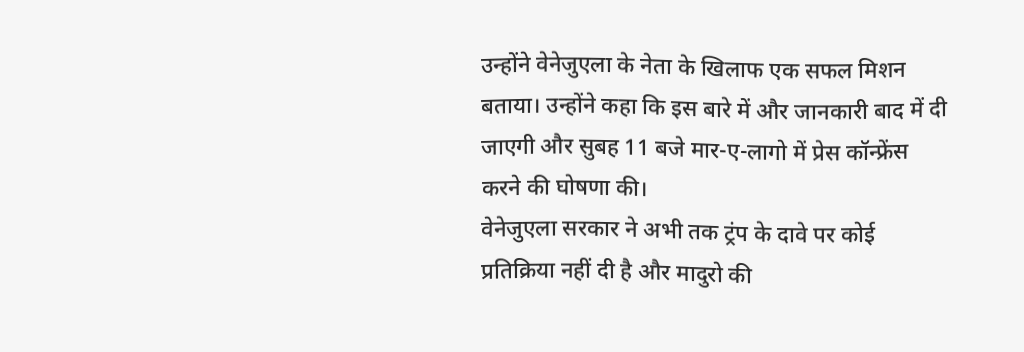उन्होंने वेनेजुएला के नेता के खिलाफ एक सफल मिशन बताया। उन्होंने कहा कि इस बारे में और जानकारी बाद में दी जाएगी और सुबह 11 बजे मार-ए-लागो में प्रेस कॉन्फ्रेंस करने की घोषणा की।
वेनेजुएला सरकार ने अभी तक ट्रंप के दावे पर कोई प्रतिक्रिया नहीं दी है और मादुरो की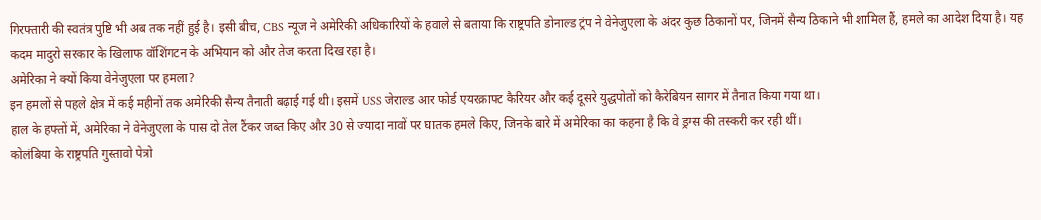गिरफ्तारी की स्वतंत्र पुष्टि भी अब तक नहीं हुई है। इसी बीच, CBS न्यूज ने अमेरिकी अधिकारियों के हवाले से बताया कि राष्ट्रपति डोनाल्ड ट्रंप ने वेनेजुएला के अंदर कुछ ठिकानों पर, जिनमें सैन्य ठिकाने भी शामिल हैं, हमले का आदेश दिया है। यह कदम मादुरो सरकार के खिलाफ वॉशिंगटन के अभियान को और तेज करता दिख रहा है।
अमेरिका ने क्यों किया वेनेजुएला पर हमला?
इन हमलों से पहले क्षेत्र में कई महीनों तक अमेरिकी सैन्य तैनाती बढ़ाई गई थी। इसमें USS जेराल्ड आर फोर्ड एयरक्राफ्ट कैरियर और कई दूसरे युद्धपोतों को कैरेबियन सागर में तैनात किया गया था।
हाल के हफ्तों में, अमेरिका ने वेनेजुएला के पास दो तेल टैंकर जब्त किए और 30 से ज्यादा नावों पर घातक हमले किए, जिनके बारे में अमेरिका का कहना है कि वे ड्रग्स की तस्करी कर रही थीं।
कोलंबिया के राष्ट्रपति गुस्तावो पेत्रो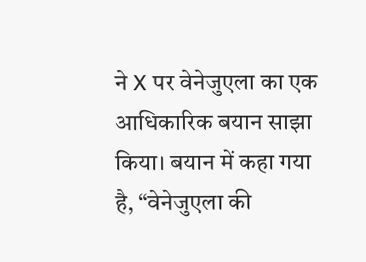ने X पर वेनेजुएला का एक आधिकारिक बयान साझा किया। बयान में कहा गया है, “वेनेजुएला की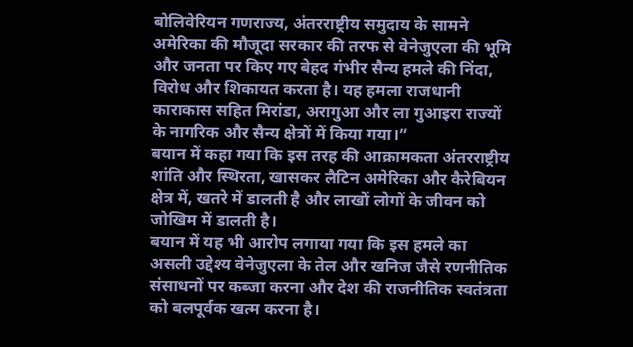बोलिवेरियन गणराज्य, अंतरराष्ट्रीय समुदाय के सामने अमेरिका की मौजूदा सरकार की तरफ से वेनेजुएला की भूमि और जनता पर किए गए बेहद गंभीर सैन्य हमले की निंदा, विरोध और शिकायत करता है। यह हमला राजधानी काराकास सहित मिरांडा, अरागुआ और ला गुआइरा राज्यों के नागरिक और सैन्य क्षेत्रों में किया गया।”
बयान में कहा गया कि इस तरह की आक्रामकता अंतरराष्ट्रीय शांति और स्थिरता, खासकर लैटिन अमेरिका और कैरेबियन क्षेत्र में, खतरे में डालती है और लाखों लोगों के जीवन को जोखिम में डालती है।
बयान में यह भी आरोप लगाया गया कि इस हमले का असली उद्देश्य वेनेजुएला के तेल और खनिज जैसे रणनीतिक संसाधनों पर कब्जा करना और देश की राजनीतिक स्वतंत्रता को बलपूर्वक खत्म करना है।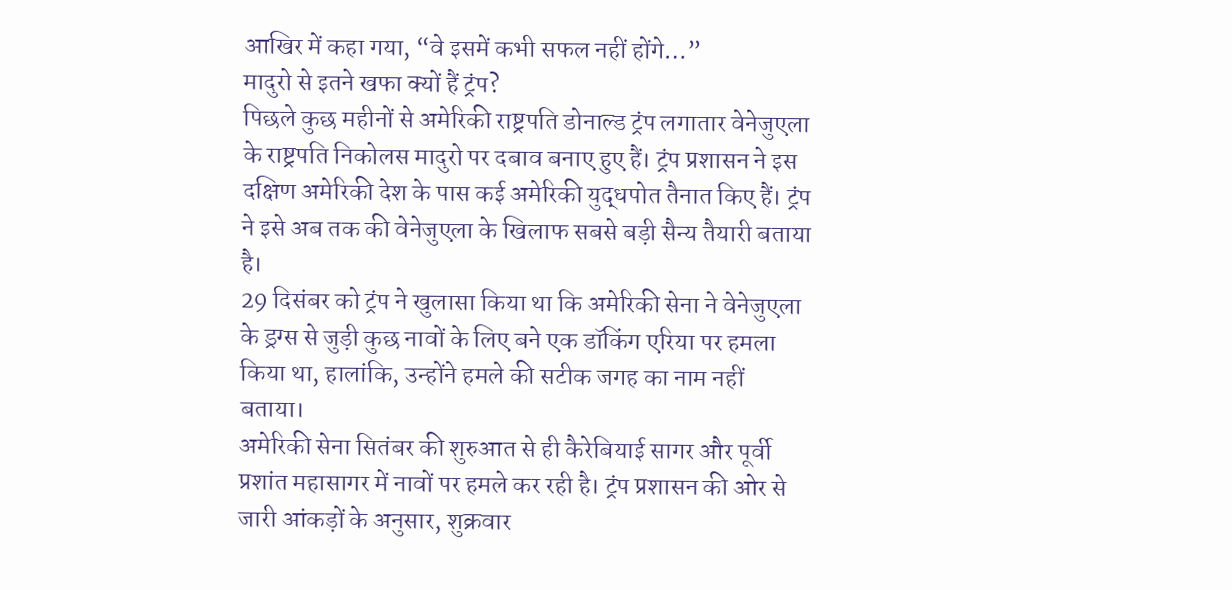आखिर में कहा गया, “वे इसमें कभी सफल नहीं होंगे…”
मादुरो से इतने खफा क्यों हैं ट्रंप?
पिछले कुछ महीनों से अमेरिकी राष्ट्रपति डोनाल्ड ट्रंप लगातार वेनेजुएला के राष्ट्रपति निकोलस मादुरो पर दबाव बनाए हुए हैं। ट्रंप प्रशासन ने इस दक्षिण अमेरिकी देश के पास कई अमेरिकी युद्धपोत तैनात किए हैं। ट्रंप ने इसे अब तक की वेनेजुएला के खिलाफ सबसे बड़ी सैन्य तैयारी बताया है।
29 दिसंबर को ट्रंप ने खुलासा किया था कि अमेरिकी सेना ने वेनेजुएला के ड्रग्स से जुड़ी कुछ नावों के लिए बने एक डॉकिंग एरिया पर हमला किया था, हालांकि, उन्होंने हमले की सटीक जगह का नाम नहीं बताया।
अमेरिकी सेना सितंबर की शुरुआत से ही कैरेबियाई सागर और पूर्वी प्रशांत महासागर में नावों पर हमले कर रही है। ट्रंप प्रशासन की ओर से जारी आंकड़ों के अनुसार, शुक्रवार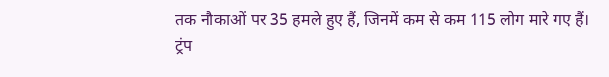तक नौकाओं पर 35 हमले हुए हैं, जिनमें कम से कम 115 लोग मारे गए हैं।
ट्रंप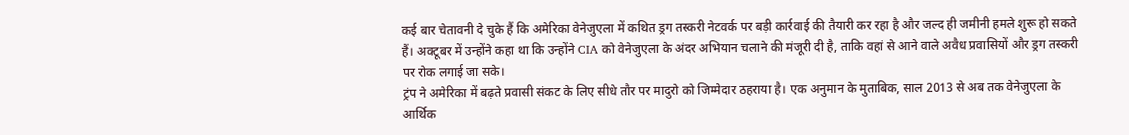कई बार चेतावनी दे चुके हैं कि अमेरिका वेनेजुएला में कथित ड्रग तस्करी नेटवर्क पर बड़ी कार्रवाई की तैयारी कर रहा है और जल्द ही जमीनी हमले शुरू हो सकते हैं। अक्टूबर में उन्होंने कहा था कि उन्होंने CIA को वेनेजुएला के अंदर अभियान चलाने की मंजूरी दी है, ताकि वहां से आने वाले अवैध प्रवासियों और ड्रग तस्करी पर रोक लगाई जा सके।
ट्रंप ने अमेरिका में बढ़ते प्रवासी संकट के लिए सीधे तौर पर मादुरो को जिम्मेदार ठहराया है। एक अनुमान के मुताबिक, साल 2013 से अब तक वेनेजुएला के आर्थिक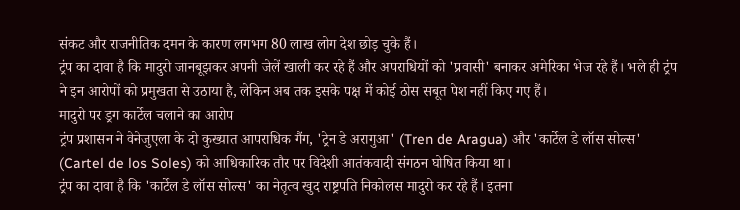संकट और राजनीतिक दमन के कारण लगभग 80 लाख लोग देश छोड़ चुके हैं।
ट्रंप का दावा है कि मादुरो जानबूझकर अपनी जेलें खाली कर रहे हैं और अपराधियों को 'प्रवासी' बनाकर अमेरिका भेज रहे हैं। भले ही ट्रंप ने इन आरोपों को प्रमुखता से उठाया है, लेकिन अब तक इसके पक्ष में कोई ठोस सबूत पेश नहीं किए गए हैं।
मादुरो पर ड्रग कार्टेल चलाने का आरोप
ट्रंप प्रशासन ने वेनेजुएला के दो कुख्यात आपराधिक गैंग, 'ट्रेन डे अरागुआ' (Tren de Aragua) और 'कार्टेल डे लॉस सोल्स' (Cartel de los Soles) को आधिकारिक तौर पर विदेशी आतंकवादी संगठन घोषित किया था।
ट्रंप का दावा है कि 'कार्टेल डे लॉस सोल्स' का नेतृत्व खुद राष्ट्रपति निकोलस मादुरो कर रहे हैं। इतना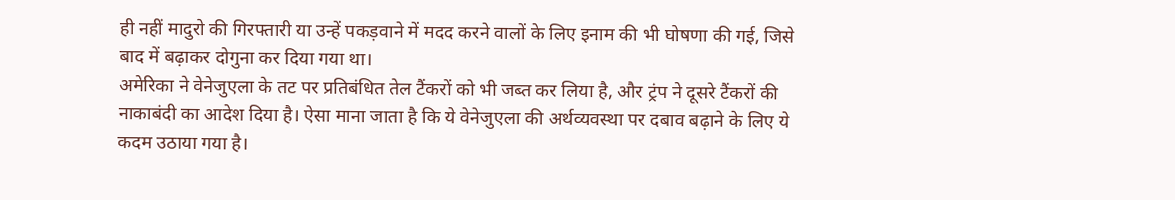ही नहीं मादुरो की गिरफ्तारी या उन्हें पकड़वाने में मदद करने वालों के लिए इनाम की भी घोषणा की गई, जिसे बाद में बढ़ाकर दोगुना कर दिया गया था।
अमेरिका ने वेनेजुएला के तट पर प्रतिबंधित तेल टैंकरों को भी जब्त कर लिया है, और ट्रंप ने दूसरे टैंकरों की नाकाबंदी का आदेश दिया है। ऐसा माना जाता है कि ये वेनेजुएला की अर्थव्यवस्था पर दबाव बढ़ाने के लिए ये कदम उठाया गया है।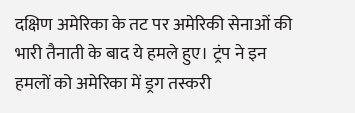दक्षिण अमेरिका के तट पर अमेरिकी सेनाओं की भारी तैनाती के बाद ये हमले हुए। ट्रंप ने इन हमलों को अमेरिका में ड्रग तस्करी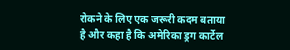रोकने के लिए एक जरूरी कदम बताया है और कहा है कि अमेरिका ड्रग कार्टेल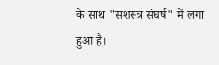के साथ "सशस्त्र संघर्ष" में लगा हुआ है।